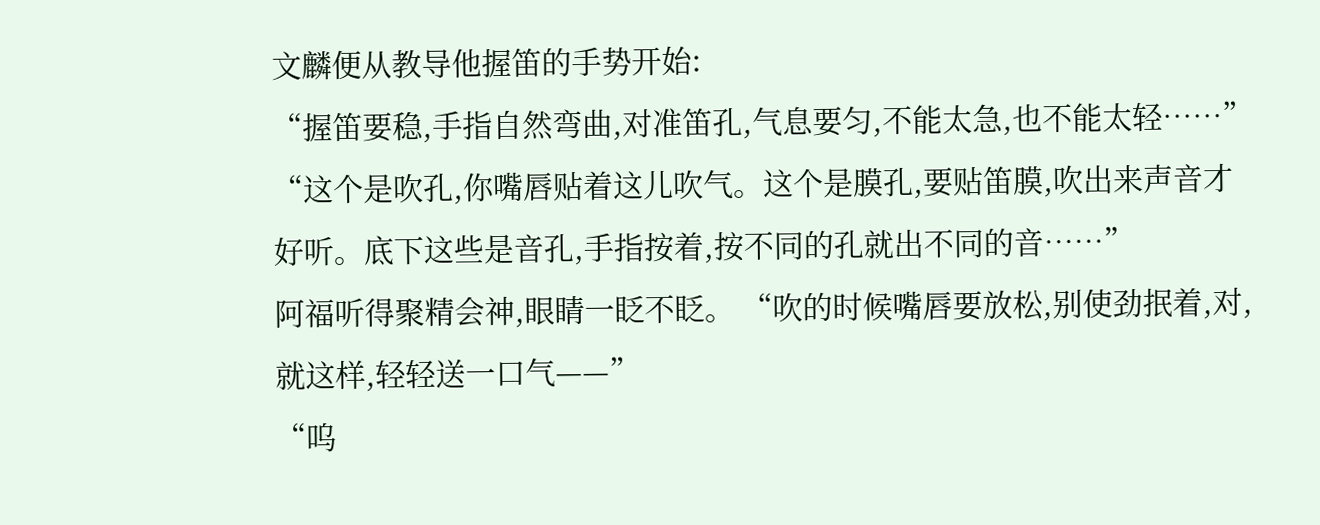文麟便从教导他握笛的手势开始:
“握笛要稳,手指自然弯曲,对准笛孔,气息要匀,不能太急,也不能太轻……”
“这个是吹孔,你嘴唇贴着这儿吹气。这个是膜孔,要贴笛膜,吹出来声音才好听。底下这些是音孔,手指按着,按不同的孔就出不同的音……”
阿福听得聚精会神,眼睛一眨不眨。 “吹的时候嘴唇要放松,别使劲抿着,对,就这样,轻轻送一口气——”
“呜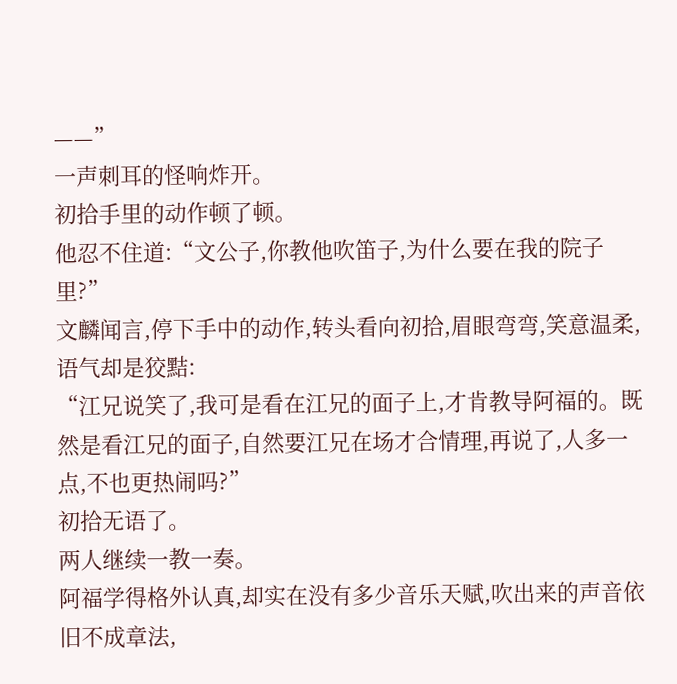——”
一声刺耳的怪响炸开。
初拾手里的动作顿了顿。
他忍不住道:“文公子,你教他吹笛子,为什么要在我的院子里?”
文麟闻言,停下手中的动作,转头看向初拾,眉眼弯弯,笑意温柔,语气却是狡黠:
“江兄说笑了,我可是看在江兄的面子上,才肯教导阿福的。既然是看江兄的面子,自然要江兄在场才合情理,再说了,人多一点,不也更热闹吗?”
初拾无语了。
两人继续一教一奏。
阿福学得格外认真,却实在没有多少音乐天赋,吹出来的声音依旧不成章法,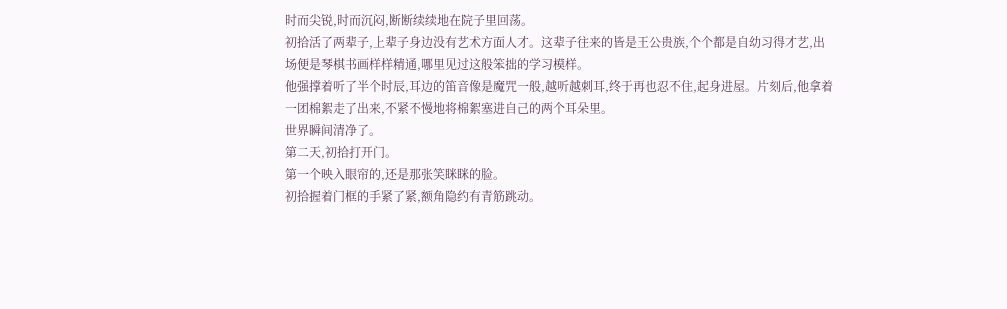时而尖锐,时而沉闷,断断续续地在院子里回荡。
初拾活了两辈子,上辈子身边没有艺术方面人才。这辈子往来的皆是王公贵族,个个都是自幼习得才艺,出场便是琴棋书画样样精通,哪里见过这般笨拙的学习模样。
他强撑着听了半个时辰,耳边的笛音像是魔咒一般,越听越刺耳,终于再也忍不住,起身进屋。片刻后,他拿着一团棉絮走了出来,不紧不慢地将棉絮塞进自己的两个耳朵里。
世界瞬间清净了。
第二天,初拾打开门。
第一个映入眼帘的,还是那张笑眯眯的脸。
初拾握着门框的手紧了紧,额角隐约有青筋跳动。